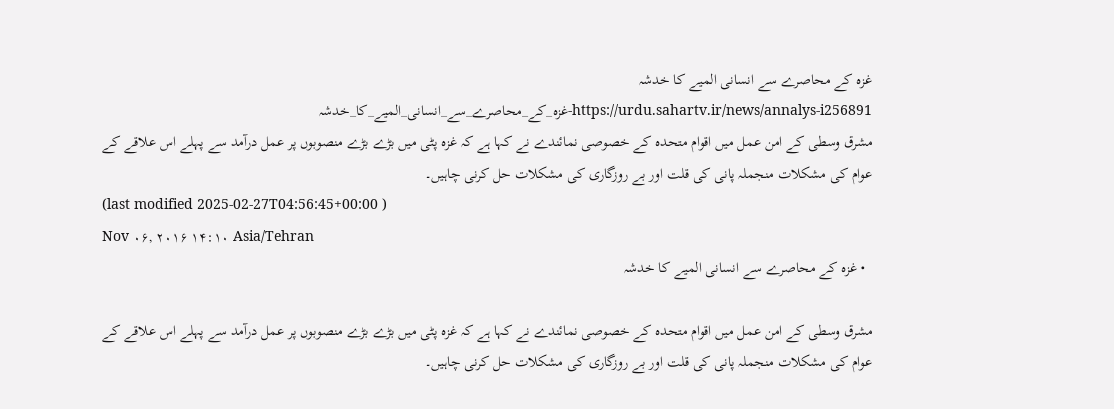غزہ کے محاصرے سے انسانی المیے کا خدشہ
https://urdu.sahartv.ir/news/annalys-i256891-غزہ_کے_محاصرے_سے_انسانی_المیے_کا_خدشہ
مشرق وسطی کے امن عمل میں اقوام متحدہ کے خصوصی نمائندے نے کہا ہے کہ غزہ پٹی میں بڑے بڑے منصوبوں پر عمل درآمد سے پہلے اس علاقے کے عوام کی مشکلات منجملہ پانی کی قلت اور بے روزگاری کی مشکلات حل کرنی چاہیں۔
(last modified 2025-02-27T04:56:45+00:00 )
Nov ۰۶, ۲۰۱۶ ۱۴:۱۰ Asia/Tehran
  • غزہ کے محاصرے سے انسانی المیے کا خدشہ

مشرق وسطی کے امن عمل میں اقوام متحدہ کے خصوصی نمائندے نے کہا ہے کہ غزہ پٹی میں بڑے بڑے منصوبوں پر عمل درآمد سے پہلے اس علاقے کے عوام کی مشکلات منجملہ پانی کی قلت اور بے روزگاری کی مشکلات حل کرنی چاہیں۔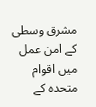مشرق وسطی کے امن عمل میں اقوام متحدہ کے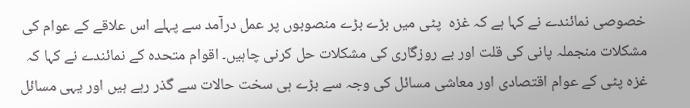خصوصی نمائندے نے کہا ہے کہ غزہ  پٹی میں بڑے بڑے منصوبوں پر عمل درآمد سے پہلے اس علاقے کے عوام کی مشکلات منجملہ پانی کی قلت اور بے روزگاری کی مشکلات حل کرنی چاہیں۔ اقوام متحدہ کے نمائندے نے کہا کہ غزہ پٹی کے عوام اقتصادی اور معاشی مسائل کی وجہ سے بڑے ہی سخت حالات سے گذر رہے ہیں اور یہی مسائل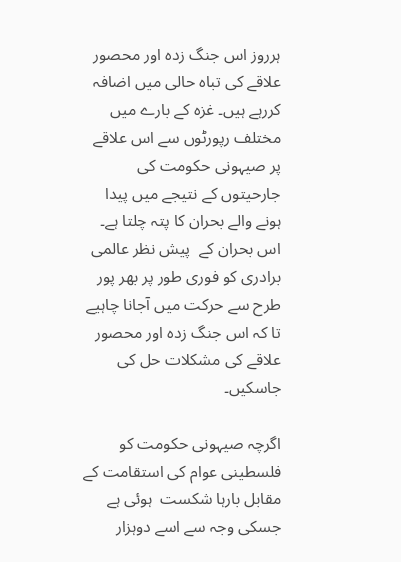ہرروز اس جنگ زدہ اور محصور علاقے کی تباہ حالی میں اضافہ کررہے ہیں۔ غزہ کے بارے میں مختلف رپورٹوں سے اس علاقے پر صیہونی حکومت کی جارحیتوں کے نتیجے میں پیدا ہونے والے بحران کا پتہ چلتا ہے۔ اس بحران کے  پیش نظر عالمی برادری کو فوری طور پر بھر پور طرح سے حرکت میں آجانا چاہیے  تا کہ اس جنگ زدہ اور محصور علاقے کی مشکلات حل کی جاسکیں۔

اگرچہ صیہونی حکومت کو فلسطینی عوام کی استقامت کے مقابل بارہا شکست  ہوئی ہے جسکی وجہ سے اسے دوہزار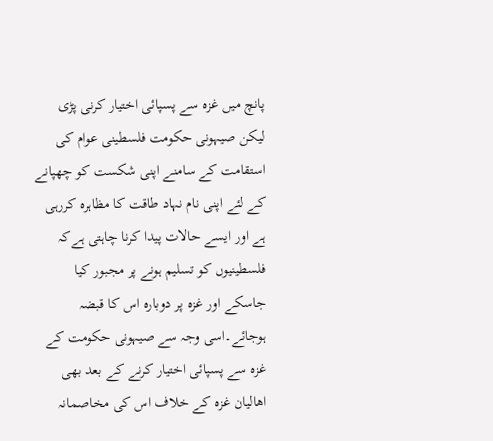پانچ میں غزہ سے پسپائی اختیار کرنی پڑی لیکن صیہونی حکومت فلسطینی عوام کی استقامت کے سامنے اپنی شکست کو چھپانے کے لئے اپنی نام نہاد طاقت کا مظاہرہ کررہی ہے اور ایسے حالات پیدا کرنا چاہتی ہےکہ فلسطینیوں کو تسلیم ہونے پر مجبور کیا جاسکے اور غزہ پر دوبارہ اس کا قبضہ  ہوجائے۔اسی وجہ سے صیہونی حکومت کے غزہ سے پسپائی اختیار کرنے کے بعد بھی اھالیان غزہ کے خلاف اس کی مخاصمانہ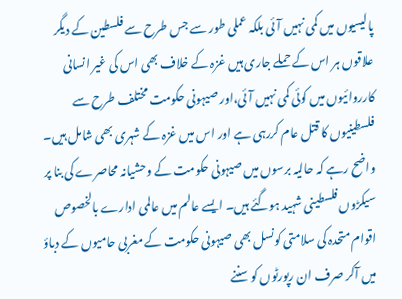پالیسیوں میں کمی نہیں آئی بلکہ عملی طور سے جس طرح سے فلسطین کے دیگر علاقوں ہر اس کے حملے جاری ہیں غزہ کے خلاف بھی اس کی غیر انسانی کارروائیوں میں کوئی کمی نہیں آئی،اور صیہونی حکومت مختلف طرح سے فلسطینیوں کا قتل عام کررہی ہے اور اس میں غزہ کے شہری بھی شامل ہیں۔ واضح رہے کہ حالیہ برسوں میں صیہونی حکومت کے وحشیانہ محاصرے کی بنا پر سیکڑوں فلسطینی شہید ہوگئے ہیں۔ ایسے عالم میں عالمی ادارے بالخصوص اقوام متحدہ کی سلامتی کونسل بھی صیہونی حکومت کے مغربی حامیوں کے دباؤ میں آکر صرف ان رپورٹوں کو سننے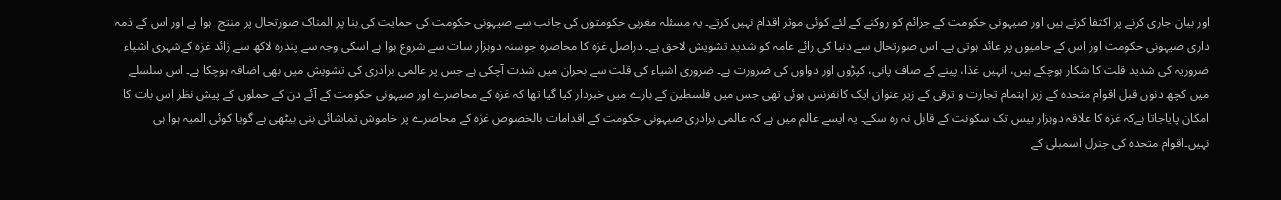اور بیان جاری کرنے پر اکتفا کرتے ہیں اور صیہونی حکومت کے جرائم کو روکنے کے لئے کوئی موثر اقدام نہیں کرتے۔ یہ مسئلہ مغربی حکومتوں کی جانب سے صیہونی حکومت کی حمایت کی بنا پر المناک صورتحال پر منتج  ہوا ہے اور اس کے ذمہ داری صیہونی حکومت اور اس کے حامیوں پر عائد ہوتی ہے۔ اس صورتحال سے دنیا کی رائے عامہ کو شدید تشویش لاحق ہے۔ دراصل غزہ کا محاصرہ جوسنہ دوہزار سات سے شروع ہوا ہے اسکی وجہ سے پندرہ لاکھ سے زائد غزہ کےشہری اشیاء  ضروریہ کی شدید قلت کا شکار ہوچکے ہیں، انہیں غذا، پینے کے صاف پانی، کپڑوں اور دواوں کی ضرورت ہے۔ ضروری اشیاء کی قلت سے بحران میں شدت آچکی ہے جس پر عالمی برادری کی تشویش میں بھی اضافہ ہوچکا ہے۔ اس سلسلے میں کچھ دنوں قبل اقوام متحدہ کے زیر اہتمام تجارت و ترقی کے زیر عنوان ایک کانفرنس ہوئی تھی جس میں فلسطین کے بارے میں خبردار کیا گیا تھا کہ غزہ کے محاصرے اور صیہونی حکومت کے آئے دن کے حملوں کے پیش نظر اس بات کا امکان پایاجاتا ہےکہ غزہ کا علاقہ دوہزار بیس تک سکونت کے قابل نہ رہ سکے۔ یہ ایسے عالم میں ہے کہ عالمی برادری صیہونی حکومت کے اقدامات بالخصوص غزہ کے محاصرے پر خاموش تماشائی بنی بیٹھی ہے گویا کوئی المیہ ہوا ہی نہیں۔اقوام متحدہ کی جنرل اسمبلی کے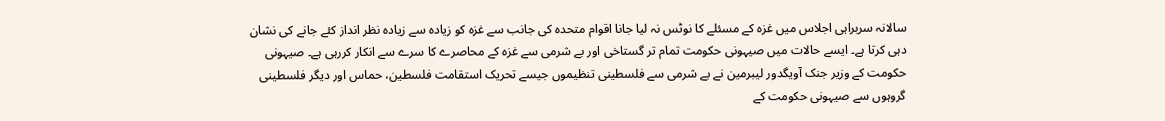سالانہ سربراہی اجلاس میں غزہ کے مسئلے کا نوٹس نہ لیا جانا اقوام متحدہ کی جانب سے غزہ کو زیادہ سے زیادہ نظر انداز کئے جانے کی نشان دہی کرتا ہے۔ ایسے حالات میں صیہونی حکومت تمام تر گستاخی اور بے شرمی سے غزہ کے محاصرے کا سرے سے انکار کررہی ہے۔ صیہونی حکومت کے وزیر جنک آویگدور لیبرمین نے بے شرمی سے فلسطینی تنظیموں جیسے تحریک استقامت فلسطین، حماس اور دیگر فلسطینی گروہوں سے صیہونی حکومت کے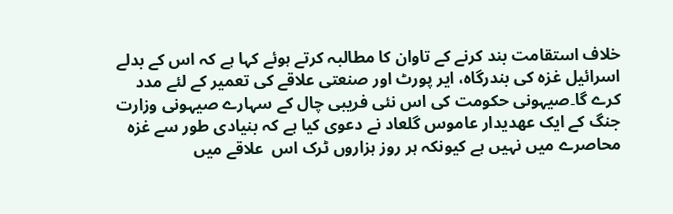خلاف استقامت بند کرنے کے تاوان کا مطالبہ کرتے ہوئے کہا ہے کہ اس کے بدلے اسرائیل غزہ کی بندرگاہ، ایر پورٹ اور صنعتی علاقے کی تعمیر کے لئے مدد کرے گا۔صیہونی حکومت کی اس نئی فریبی چال کے سہارے صیہونی وزارت جنگ کے ایک عھدیدار عاموس گلعاد نے دعوی کیا ہے کہ بنیادی طور سے غزہ محاصرے میں نہیں ہے کیونکہ ہر روز ہزاروں ٹرک اس  علاقے میں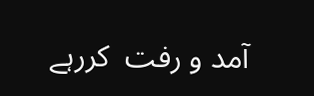آمد و رفت  کررہے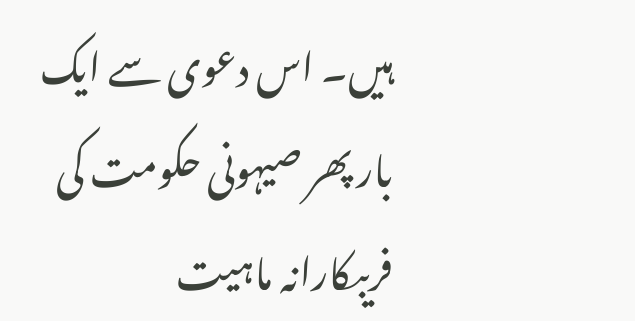ہیں۔ اس دعوی سے ایک بار پھر صیہونی حکومت کی فریبکارانہ ماہیت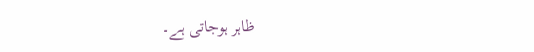ظاہر ہوجاتی ہے۔